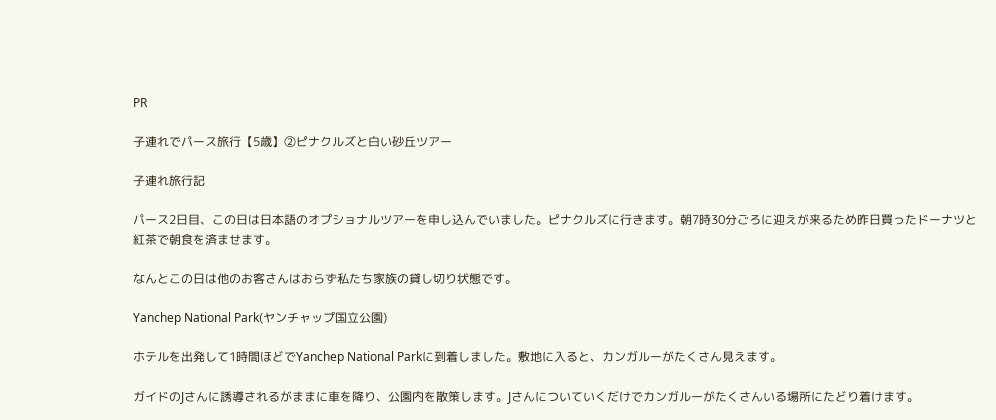PR

子連れでパース旅行【5歳】②ピナクルズと白い砂丘ツアー

子連れ旅行記

パース2日目、この日は日本語のオプショナルツアーを申し込んでいました。ピナクルズに行きます。朝7時30分ごろに迎えが来るため昨日買ったドーナツと紅茶で朝食を済ませます。

なんとこの日は他のお客さんはおらず私たち家族の貸し切り状態です。

Yanchep National Park(ヤンチャップ国立公園)

ホテルを出発して1時間ほどでYanchep National Parkに到着しました。敷地に入ると、カンガルーがたくさん見えます。

ガイドのJさんに誘導されるがままに車を降り、公園内を散策します。Jさんについていくだけでカンガルーがたくさんいる場所にたどり着けます。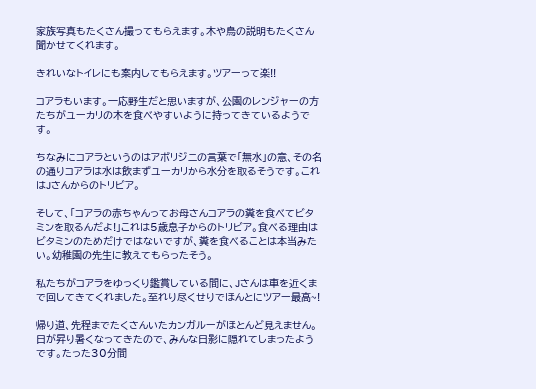家族写真もたくさん撮ってもらえます。木や鳥の説明もたくさん聞かせてくれます。

きれいなトイレにも案内してもらえます。ツアーって楽!!

コアラもいます。一応野生だと思いますが、公園のレンジャーの方たちがユーカリの木を食べやすいように持ってきているようです。

ちなみにコアラというのはアボリジニの言葉で「無水」の意、その名の通りコアラは水は飲まずユーカリから水分を取るそうです。これはJさんからのトリビア。

そして、「コアラの赤ちゃんってお母さんコアラの糞を食べてビタミンを取るんだよ!」これは5歳息子からのトリビア。食べる理由はビタミンのためだけではないですが、糞を食べることは本当みたい。幼稚園の先生に教えてもらったそう。

私たちがコアラをゆっくり鑑賞している間に、Jさんは車を近くまで回してきてくれました。至れり尽くせりでほんとにツアー最高~!

帰り道、先程までたくさんいたカンガルーがほとんど見えません。日が昇り暑くなってきたので、みんな日影に隠れてしまったようです。たった30分間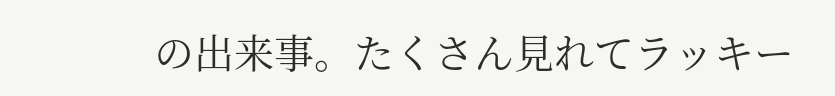の出来事。たくさん見れてラッキー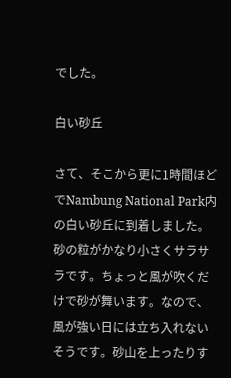でした。

白い砂丘

さて、そこから更に1時間ほどでNambung National Park内の白い砂丘に到着しました。砂の粒がかなり小さくサラサラです。ちょっと風が吹くだけで砂が舞います。なので、風が強い日には立ち入れないそうです。砂山を上ったりす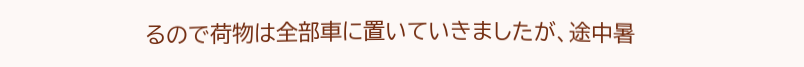るので荷物は全部車に置いていきましたが、途中暑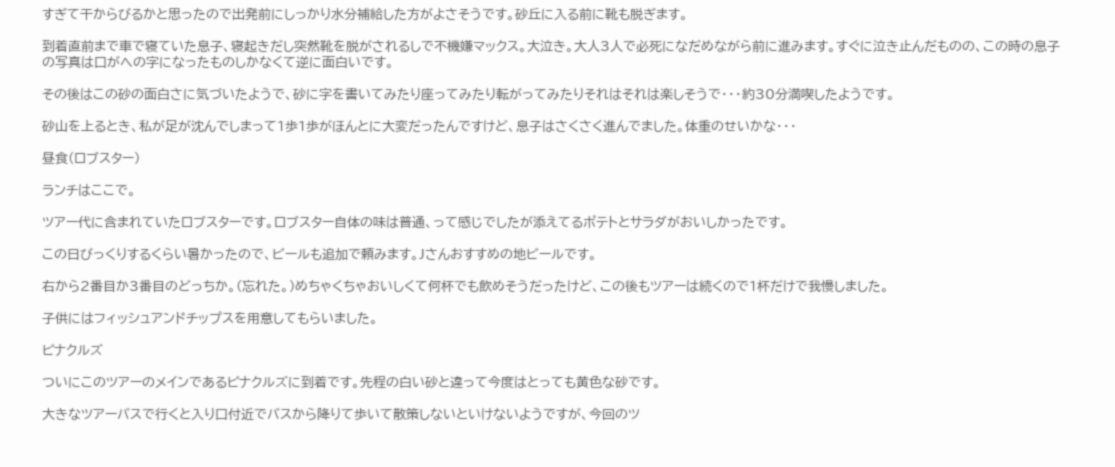すぎて干からびるかと思ったので出発前にしっかり水分補給した方がよさそうです。砂丘に入る前に靴も脱ぎます。

到着直前まで車で寝ていた息子、寝起きだし突然靴を脱がされるしで不機嫌マックス。大泣き。大人3人で必死になだめながら前に進みます。すぐに泣き止んだものの、この時の息子の写真は口がへの字になったものしかなくて逆に面白いです。

その後はこの砂の面白さに気づいたようで、砂に字を書いてみたり座ってみたり転がってみたりそれはそれは楽しそうで・・・約30分満喫したようです。

砂山を上るとき、私が足が沈んでしまって1歩1歩がほんとに大変だったんですけど、息子はさくさく進んでました。体重のせいかな・・・

昼食(ロブスター)

ランチはここで。

ツアー代に含まれていたロブスターです。ロブスター自体の味は普通、って感じでしたが添えてるポテトとサラダがおいしかったです。

この日びっくりするくらい暑かったので、ビールも追加で頼みます。Jさんおすすめの地ビールです。

右から2番目か3番目のどっちか。(忘れた。)めちゃくちゃおいしくて何杯でも飲めそうだったけど、この後もツアーは続くので1杯だけで我慢しました。

子供にはフィッシュアンドチップスを用意してもらいました。

ピナクルズ

ついにこのツアーのメインであるピナクルズに到着です。先程の白い砂と違って今度はとっても黄色な砂です。

大きなツアーバスで行くと入り口付近でバスから降りて歩いて散策しないといけないようですが、今回のツ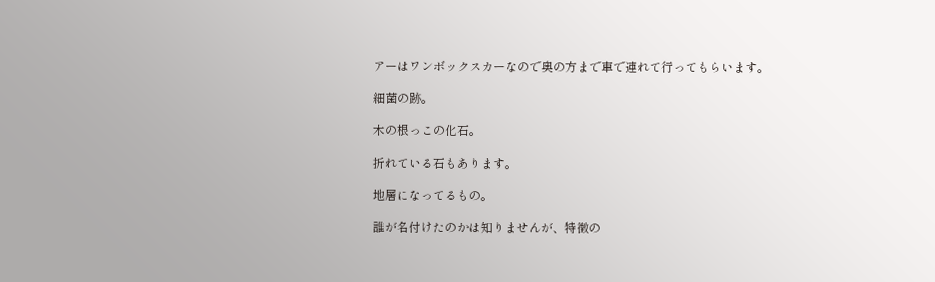アーはワンボックスカーなので奥の方まで車で連れて行ってもらいます。

細菌の跡。

木の根っこの化石。

折れている石もあります。

地層になってるもの。

誰が名付けたのかは知りませんが、特徴の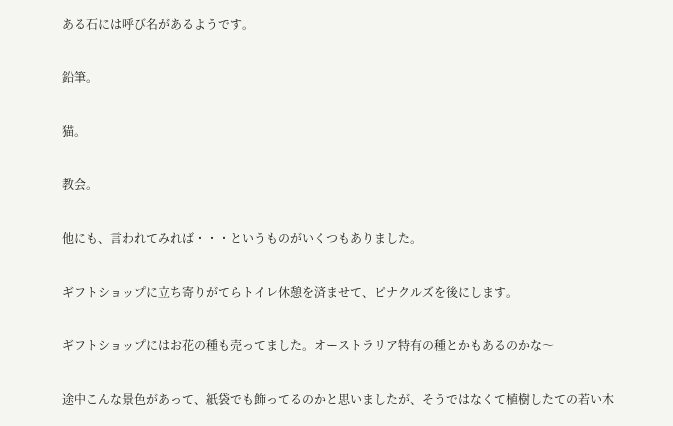ある石には呼び名があるようです。

鉛筆。

猫。

教会。

他にも、言われてみれば・・・というものがいくつもありました。

ギフトショップに立ち寄りがてらトイレ休憩を済ませて、ピナクルズを後にします。

ギフトショップにはお花の種も売ってました。オーストラリア特有の種とかもあるのかな〜

途中こんな景色があって、紙袋でも飾ってるのかと思いましたが、そうではなくて植樹したての若い木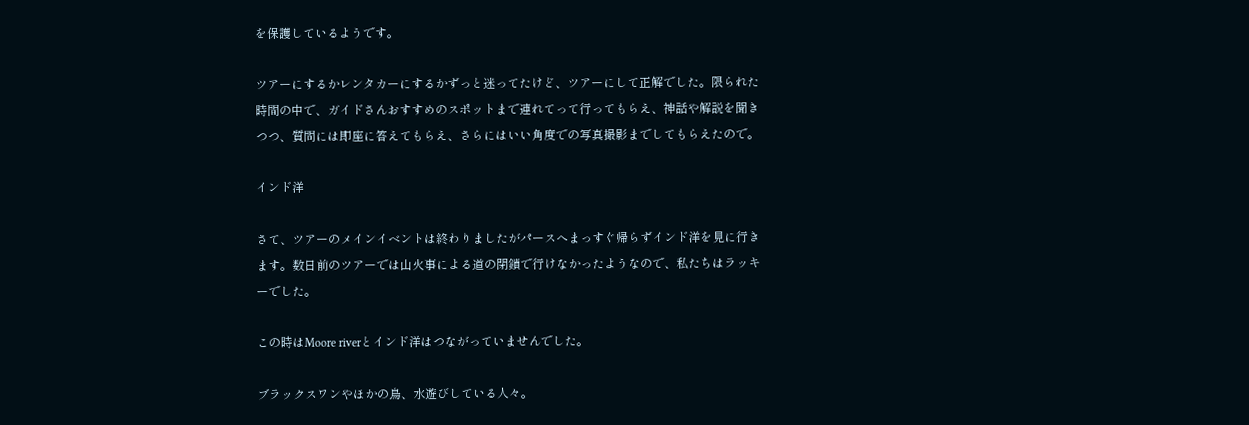を保護しているようです。

ツアーにするかレンタカーにするかずっと迷ってたけど、ツアーにして正解でした。限られた時間の中で、ガイドさんおすすめのスポットまで連れてって行ってもらえ、神話や解説を聞きつつ、質問には即座に答えてもらえ、さらにはいい角度での写真撮影までしてもらえたので。

インド洋

さて、ツアーのメインイベントは終わりましたがパースへまっすぐ帰らずインド洋を見に行きます。数日前のツアーでは山火事による道の閉鎖で行けなかったようなので、私たちはラッキーでした。

この時はMoore riverとインド洋はつながっていませんでした。

ブラックスワンやほかの鳥、水遊びしている人々。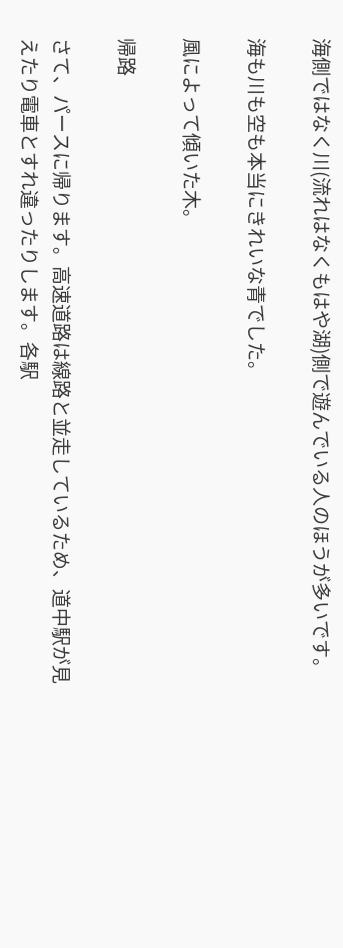海側ではなく川(流れはなくもはや湖)側で遊んでいる人のほうが多いです。

海も川も空も本当にきれいな青でした。

風によって傾いた木。

帰路

さて、パースに帰ります。高速道路は線路と並走しているため、道中駅が見えたり電車とすれ違ったりします。各駅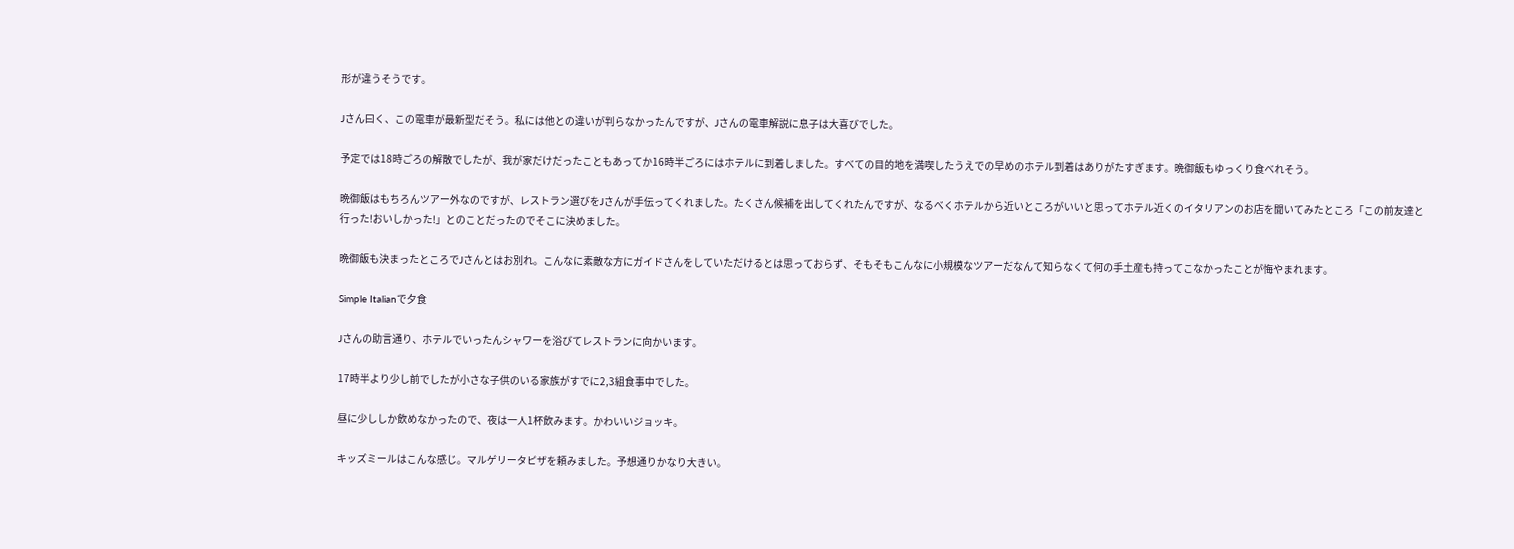形が違うそうです。

Jさん曰く、この電車が最新型だそう。私には他との違いが判らなかったんですが、Jさんの電車解説に息子は大喜びでした。

予定では18時ごろの解散でしたが、我が家だけだったこともあってか16時半ごろにはホテルに到着しました。すべての目的地を満喫したうえでの早めのホテル到着はありがたすぎます。晩御飯もゆっくり食べれそう。

晩御飯はもちろんツアー外なのですが、レストラン選びをJさんが手伝ってくれました。たくさん候補を出してくれたんですが、なるべくホテルから近いところがいいと思ってホテル近くのイタリアンのお店を聞いてみたところ「この前友達と行った!おいしかった!」とのことだったのでそこに決めました。

晩御飯も決まったところでJさんとはお別れ。こんなに素敵な方にガイドさんをしていただけるとは思っておらず、そもそもこんなに小規模なツアーだなんて知らなくて何の手土産も持ってこなかったことが悔やまれます。

Simple Italianで夕食

Jさんの助言通り、ホテルでいったんシャワーを浴びてレストランに向かいます。

17時半より少し前でしたが小さな子供のいる家族がすでに2,3組食事中でした。

昼に少ししか飲めなかったので、夜は一人1杯飲みます。かわいいジョッキ。

キッズミールはこんな感じ。マルゲリータピザを頼みました。予想通りかなり大きい。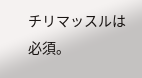チリマッスルは必須。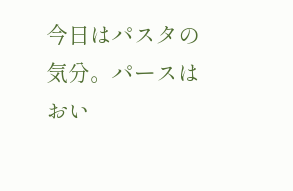今日はパスタの気分。パースはおい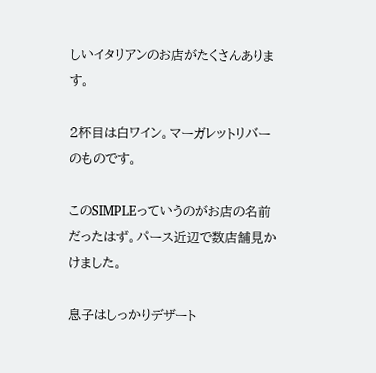しいイタリアンのお店がたくさんあります。

2杯目は白ワイン。マーガレットリバーのものです。

このSIMPLEっていうのがお店の名前だったはず。パース近辺で数店舗見かけました。

息子はしっかりデザート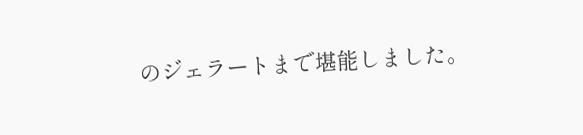のジェラートまで堪能しました。